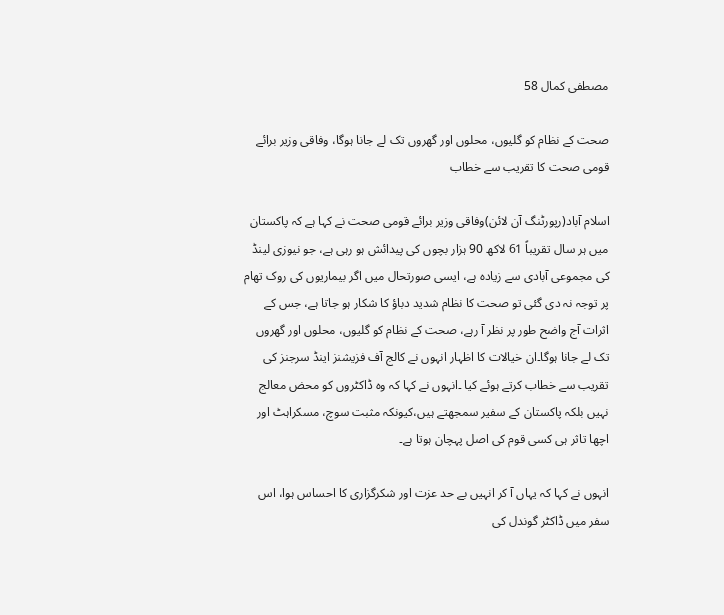مصطفی کمال 58

صحت کے نظام کو گلیوں، محلوں اور گھروں تک لے جانا ہوگا، وفاقی وزیر برائے قومی صحت کا تقریب سے خطاب

اسلام آباد(رپورٹنگ آن لائن)وفاقی وزیر برائے قومی صحت نے کہا ہے کہ پاکستان میں ہر سال تقریباً 61 لاکھ 90 ہزار بچوں کی پیدائش ہو رہی ہے، جو نیوزی لینڈ کی مجموعی آبادی سے زیادہ ہے، ایسی صورتحال میں اگر بیماریوں کی روک تھام پر توجہ نہ دی گئی تو صحت کا نظام شدید دباؤ کا شکار ہو جاتا ہے، جس کے اثرات آج واضح طور پر نظر آ رہے، صحت کے نظام کو گلیوں، محلوں اور گھروں تک لے جانا ہوگا۔ان خیالات کا اظہار انہوں نے کالج آف فزیشنز اینڈ سرجنز کی تقریب سے خطاب کرتے ہوئے کیا ۔انہوں نے کہا کہ وہ ڈاکٹروں کو محض معالج نہیں بلکہ پاکستان کے سفیر سمجھتے ہیں،کیونکہ مثبت سوچ، مسکراہٹ اور اچھا تاثر ہی کسی قوم کی اصل پہچان ہوتا ہے۔

انہوں نے کہا کہ یہاں آ کر انہیں بے حد عزت اور شکرگزاری کا احساس ہوا، اس سفر میں ڈاکٹر گوندل کی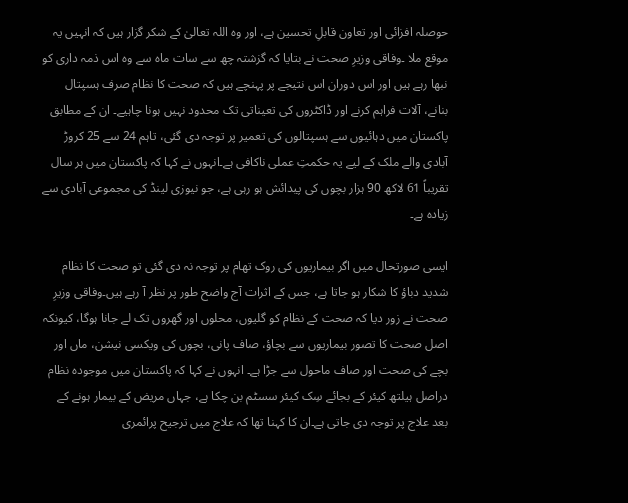حوصلہ افزائی اور تعاون قابلِ تحسین ہے، اور وہ اللہ تعالیٰ کے شکر گزار ہیں کہ انہیں یہ موقع ملا ۔وفاقی وزیرِ صحت نے بتایا کہ گزشتہ چھ سے سات ماہ سے وہ اس ذمہ داری کو نبھا رہے ہیں اور اس دوران اس نتیجے پر پہنچے ہیں کہ صحت کا نظام صرف ہسپتال بنانے، آلات فراہم کرنے اور ڈاکٹروں کی تعیناتی تک محدود نہیں ہونا چاہیے۔ ان کے مطابق پاکستان میں دہائیوں سے ہسپتالوں کی تعمیر پر توجہ دی گئی، تاہم 24 سے 25 کروڑ آبادی والے ملک کے لیے یہ حکمتِ عملی ناکافی ہے۔انہوں نے کہا کہ پاکستان میں ہر سال تقریباً 61 لاکھ 90 ہزار بچوں کی پیدائش ہو رہی ہے، جو نیوزی لینڈ کی مجموعی آبادی سے زیادہ ہے۔

ایسی صورتحال میں اگر بیماریوں کی روک تھام پر توجہ نہ دی گئی تو صحت کا نظام شدید دباؤ کا شکار ہو جاتا ہے، جس کے اثرات آج واضح طور پر نظر آ رہے ہیں۔وفاقی وزیرِ صحت نے زور دیا کہ صحت کے نظام کو گلیوں، محلوں اور گھروں تک لے جانا ہوگا، کیونکہ اصل صحت کا تصور بیماریوں سے بچاؤ، صاف پانی، بچوں کی ویکسی نیشن، ماں اور بچے کی صحت اور صاف ماحول سے جڑا ہے۔ انہوں نے کہا کہ پاکستان میں موجودہ نظام دراصل ہیلتھ کیئر کے بجائے سِک کیئر سسٹم بن چکا ہے، جہاں مریض کے بیمار ہونے کے بعد علاج پر توجہ دی جاتی ہے۔ان کا کہنا تھا کہ علاج میں ترجیح پرائمری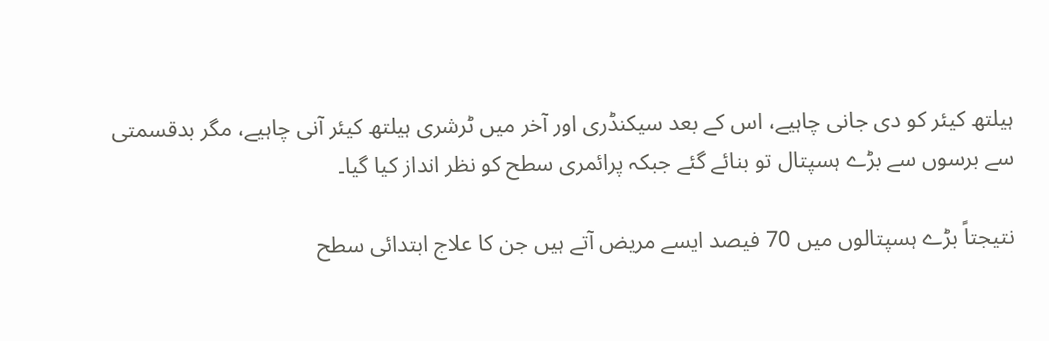ہیلتھ کیئر کو دی جانی چاہیے، اس کے بعد سیکنڈری اور آخر میں ٹرشری ہیلتھ کیئر آنی چاہیے، مگر بدقسمتی سے برسوں سے بڑے ہسپتال تو بنائے گئے جبکہ پرائمری سطح کو نظر انداز کیا گیا۔

نتیجتاً بڑے ہسپتالوں میں 70 فیصد ایسے مریض آتے ہیں جن کا علاج ابتدائی سطح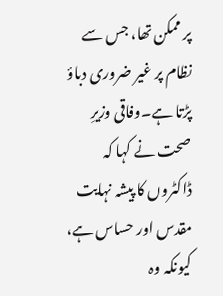پر ممکن تھا، جس سے نظام پر غیر ضروری دباؤ پڑتا ہے۔وفاقی وزیرِ صحت نے کہا کہ ڈاکٹروں کا پیشہ نہایت مقدس اور حساس ہے، کیونکہ وہ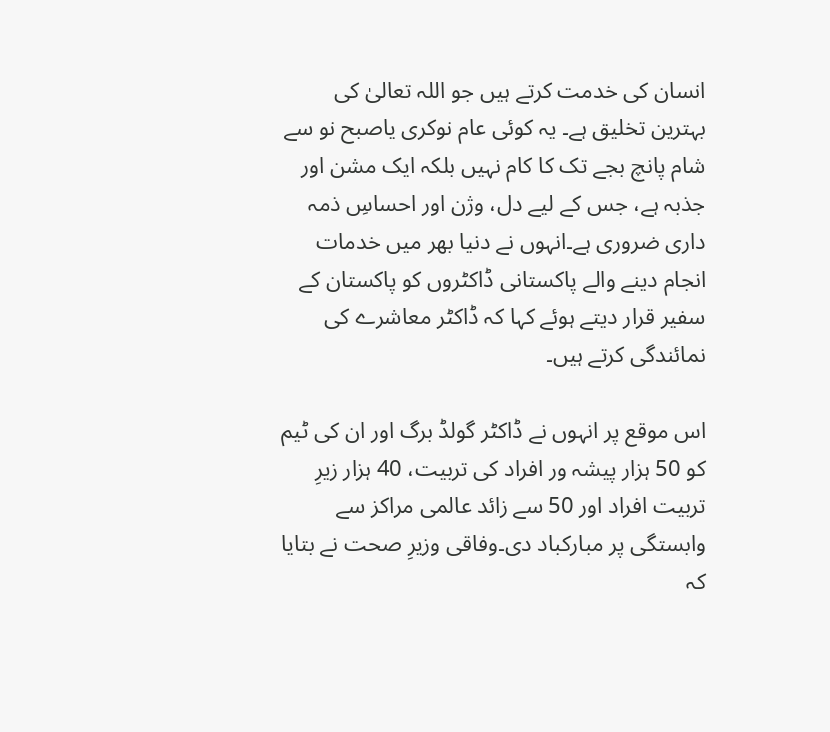انسان کی خدمت کرتے ہیں جو اللہ تعالیٰ کی بہترین تخلیق ہے۔ یہ کوئی عام نوکری یاصبح نو سے شام پانچ بجے تک کا کام نہیں بلکہ ایک مشن اور جذبہ ہے، جس کے لیے دل، وژن اور احساسِ ذمہ داری ضروری ہے۔انہوں نے دنیا بھر میں خدمات انجام دینے والے پاکستانی ڈاکٹروں کو پاکستان کے سفیر قرار دیتے ہوئے کہا کہ ڈاکٹر معاشرے کی نمائندگی کرتے ہیں۔

اس موقع پر انہوں نے ڈاکٹر گولڈ برگ اور ان کی ٹیم کو 50 ہزار پیشہ ور افراد کی تربیت، 40 ہزار زیرِ تربیت افراد اور 50 سے زائد عالمی مراکز سے وابستگی پر مبارکباد دی۔وفاقی وزیرِ صحت نے بتایا کہ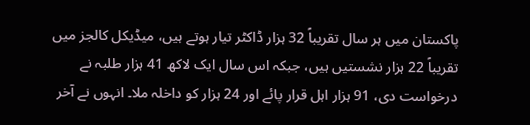پاکستان میں ہر سال تقریباً 32 ہزار ڈاکٹر تیار ہوتے ہیں، میڈیکل کالجز میں تقریباً 22 ہزار نشستیں ہیں، جبکہ اس سال ایک لاکھ 41 ہزار طلبہ نے درخواست دی، 91 ہزار اہل قرار پائے اور 24 ہزار کو داخلہ ملا۔ انہوں نے آخر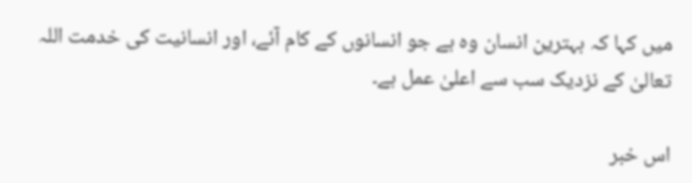میں کہا کہ بہترین انسان وہ ہے جو انسانوں کے کام آئے، اور انسانیت کی خدمت اللہ تعالیٰ کے نزدیک سب سے اعلیٰ عمل ہے۔

اس خبر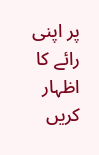پر اپنی رائے کا اظہار کریں